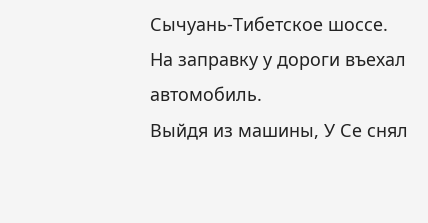Сычуань-Тибетское шоссе. На заправку у дороги въехал автомобиль.
Выйдя из машины, У Се снял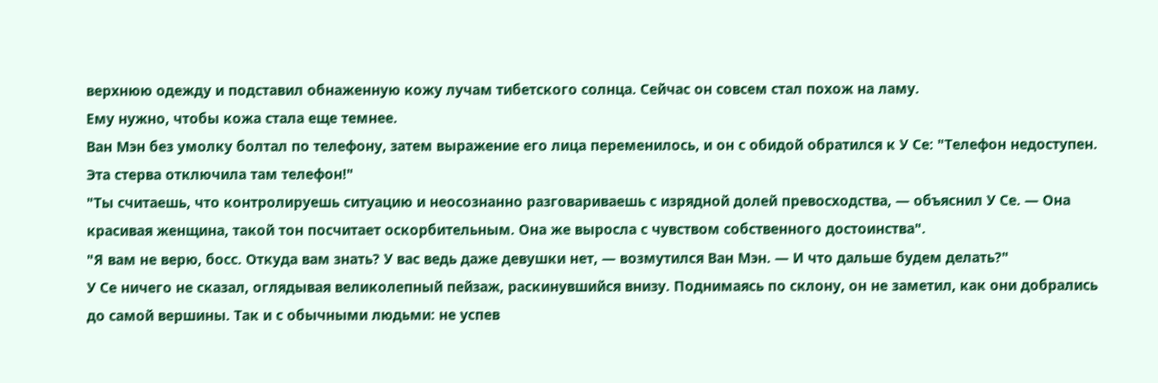верхнюю одежду и подставил обнаженную кожу лучам тибетского солнца. Сейчас он совсем стал похож на ламу.
Ему нужно, чтобы кожа стала еще темнее.
Ван Мэн без умолку болтал по телефону, затем выражение его лица переменилось, и он с обидой обратился к У Се: "Телефон недоступен. Эта стерва отключила там телефон!"
"Ты считаешь, что контролируешь ситуацию и неосознанно разговариваешь с изрядной долей превосходства, — объяснил У Се. — Она красивая женщина, такой тон посчитает оскорбительным. Она же выросла с чувством собственного достоинства".
"Я вам не верю, босс. Откуда вам знать? У вас ведь даже девушки нет, — возмутился Ван Мэн. — И что дальше будем делать?"
У Се ничего не сказал, оглядывая великолепный пейзаж, раскинувшийся внизу. Поднимаясь по склону, он не заметил, как они добрались до самой вершины. Так и с обычными людьми: не успев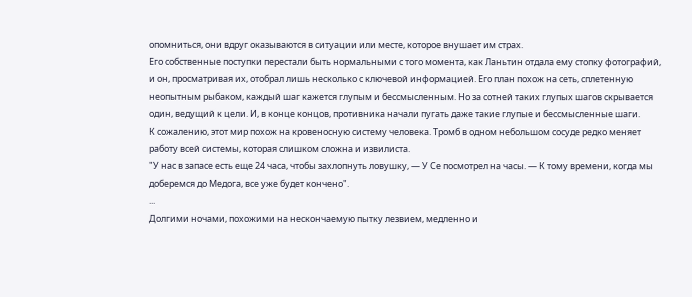опомниться, они вдруг оказываются в ситуации или месте, которое внушает им страх.
Его собственные поступки перестали быть нормальными с того момента, как Ланьтин отдала ему стопку фотографий, и он, просматривая их, отобрал лишь несколько с ключевой информацией. Его план похож на сеть, сплетенную неопытным рыбаком, каждый шаг кажется глупым и бессмысленным. Но за сотней таких глупых шагов скрывается один, ведущий к цели. И, в конце концов, противника начали пугать даже такие глупые и бессмысленные шаги.
К сожалению, этот мир похож на кровеносную систему человека. Тромб в одном небольшом сосуде редко меняет работу всей системы, которая слишком сложна и извилиста.
"У нас в запасе есть еще 24 часа, чтобы захлопнуть ловушку, — У Се посмотрел на часы. — К тому времени, когда мы доберемся до Медога, все уже будет кончено".
...
Долгими ночами, похожими на нескончаемую пытку лезвием, медленно и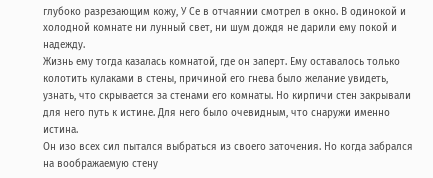глубоко разрезающим кожу, У Се в отчаянии смотрел в окно. В одинокой и холодной комнате ни лунный свет, ни шум дождя не дарили ему покой и надежду.
Жизнь ему тогда казалась комнатой, где он заперт. Ему оставалось только колотить кулаками в стены, причиной его гнева было желание увидеть, узнать, что скрывается за стенами его комнаты. Но кирпичи стен закрывали для него путь к истине. Для него было очевидным, что снаружи именно истина.
Он изо всех сил пытался выбраться из своего заточения. Но когда забрался на воображаемую стену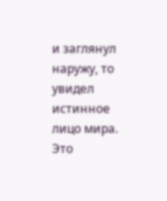и заглянул наружу, то увидел истинное лицо мира. Это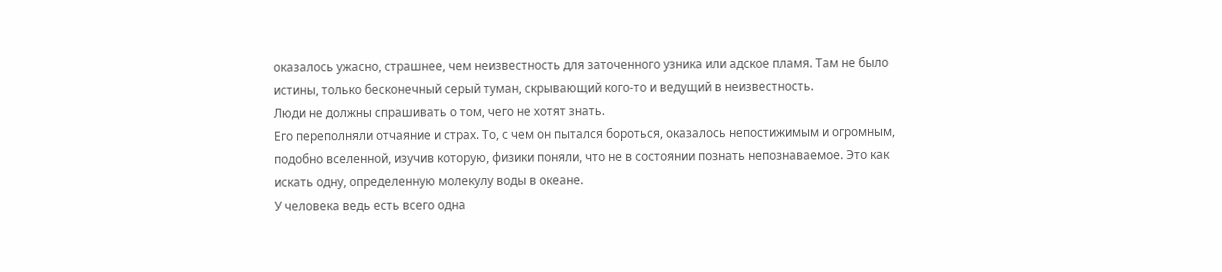оказалось ужасно, страшнее, чем неизвестность для заточенного узника или адское пламя. Там не было истины, только бесконечный серый туман, скрывающий кого-то и ведущий в неизвестность.
Люди не должны спрашивать о том, чего не хотят знать.
Его переполняли отчаяние и страх. То, с чем он пытался бороться, оказалось непостижимым и огромным, подобно вселенной, изучив которую, физики поняли, что не в состоянии познать непознаваемое. Это как искать одну, определенную молекулу воды в океане.
У человека ведь есть всего одна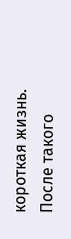короткая жизнь.
После такого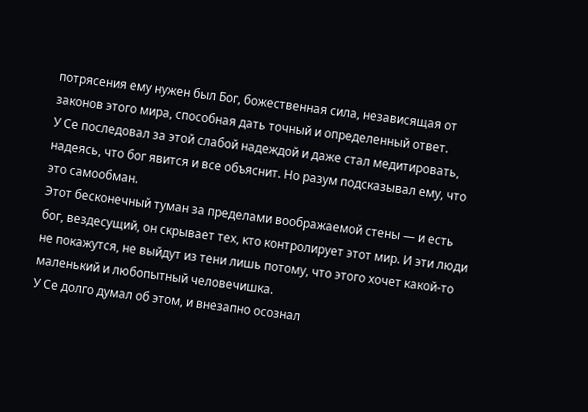потрясения ему нужен был Бог, божественная сила, независящая от законов этого мира, способная дать точный и определенный ответ.
У Се последовал за этой слабой надеждой и даже стал медитировать, надеясь, что бог явится и все объяснит. Но разум подсказывал ему, что это самообман.
Этот бесконечный туман за пределами воображаемой стены — и есть бог, вездесущий, он скрывает тех, кто контролирует этот мир. И эти люди не покажутся, не выйдут из тени лишь потому, что этого хочет какой-то маленький и любопытный человечишка.
У Се долго думал об этом, и внезапно осознал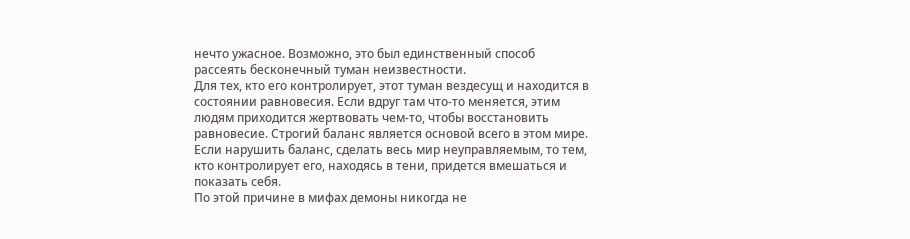нечто ужасное. Возможно, это был единственный способ рассеять бесконечный туман неизвестности.
Для тех, кто его контролирует, этот туман вездесущ и находится в состоянии равновесия. Если вдруг там что-то меняется, этим людям приходится жертвовать чем-то, чтобы восстановить равновесие. Строгий баланс является основой всего в этом мире.
Если нарушить баланс, сделать весь мир неуправляемым, то тем, кто контролирует его, находясь в тени, придется вмешаться и показать себя.
По этой причине в мифах демоны никогда не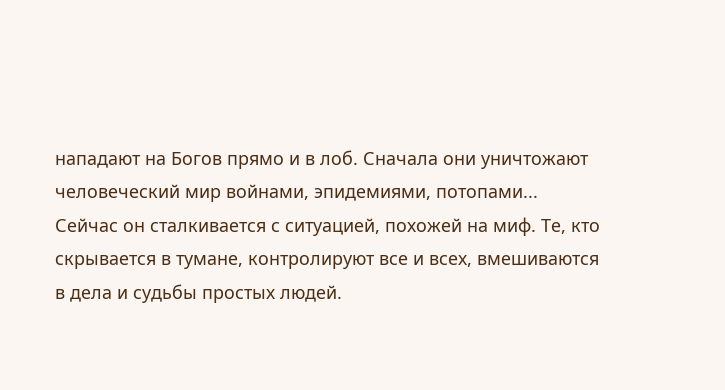нападают на Богов прямо и в лоб. Сначала они уничтожают человеческий мир войнами, эпидемиями, потопами...
Сейчас он сталкивается с ситуацией, похожей на миф. Те, кто скрывается в тумане, контролируют все и всех, вмешиваются в дела и судьбы простых людей.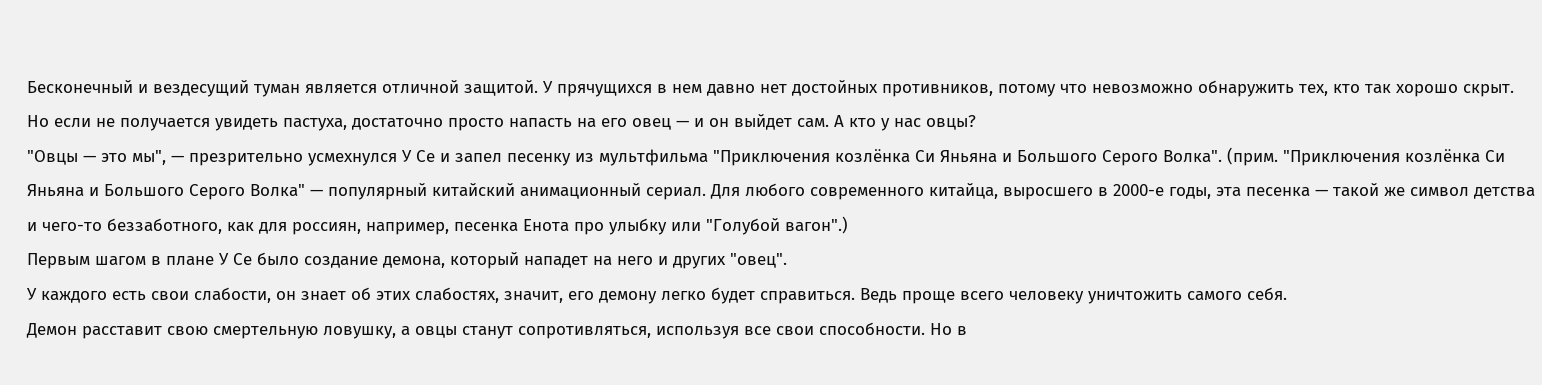Бесконечный и вездесущий туман является отличной защитой. У прячущихся в нем давно нет достойных противников, потому что невозможно обнаружить тех, кто так хорошо скрыт.
Но если не получается увидеть пастуха, достаточно просто напасть на его овец — и он выйдет сам. А кто у нас овцы?
"Овцы — это мы", — презрительно усмехнулся У Се и запел песенку из мультфильма "Приключения козлёнка Си Яньяна и Большого Серого Волка". (прим. "Приключения козлёнка Си Яньяна и Большого Серого Волка" — популярный китайский анимационный сериал. Для любого современного китайца, выросшего в 2000-е годы, эта песенка — такой же символ детства и чего-то беззаботного, как для россиян, например, песенка Енота про улыбку или "Голубой вагон".)
Первым шагом в плане У Се было создание демона, который нападет на него и других "овец".
У каждого есть свои слабости, он знает об этих слабостях, значит, его демону легко будет справиться. Ведь проще всего человеку уничтожить самого себя.
Демон расставит свою смертельную ловушку, а овцы станут сопротивляться, используя все свои способности. Но в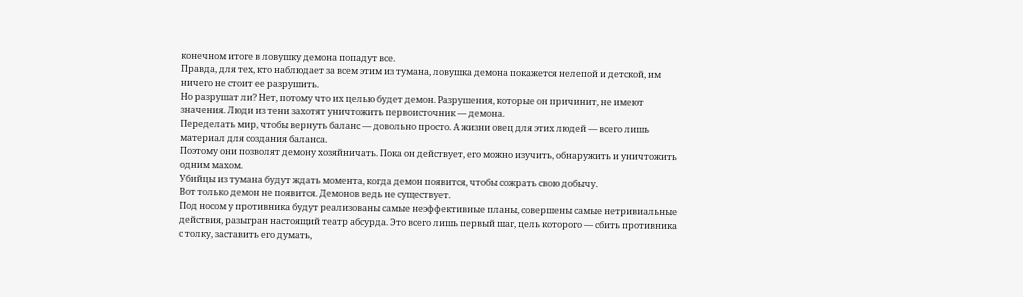конечном итоге в ловушку демона попадут все.
Правда, для тех, кто наблюдает за всем этим из тумана, ловушка демона покажется нелепой и детской, им ничего не стоит ее разрушить.
Но разрушат ли? Нет, потому что их целью будет демон. Разрушения, которые он причинит, не имеют значения. Люди из тени захотят уничтожить первоисточник — демона.
Переделать мир, чтобы вернуть баланс — довольно просто. А жизни овец для этих людей — всего лишь материал для создания баланса.
Поэтому они позволят демону хозяйничать. Пока он действует, его можно изучить, обнаружить и уничтожить одним махом.
Убийцы из тумана будут ждать момента, когда демон появится, чтобы сожрать свою добычу.
Вот только демон не появится. Демонов ведь не существует.
Под носом у противника будут реализованы самые неэффективные планы, совершены самые нетривиальные действия, разыгран настоящий театр абсурда. Это всего лишь первый шаг, цель которого — сбить противника с толку, заставить его думать,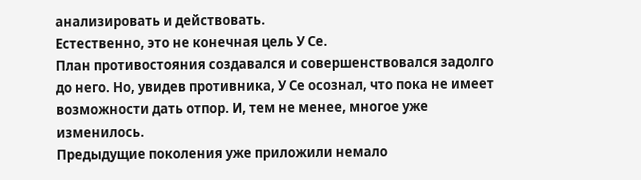анализировать и действовать.
Естественно, это не конечная цель У Се.
План противостояния создавался и совершенствовался задолго до него. Но, увидев противника, У Се осознал, что пока не имеет возможности дать отпор. И, тем не менее, многое уже изменилось.
Предыдущие поколения уже приложили немало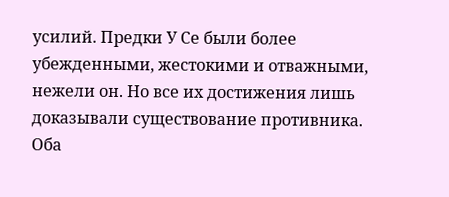усилий. Предки У Се были более убежденными, жестокими и отважными, нежели он. Но все их достижения лишь доказывали существование противника.
Оба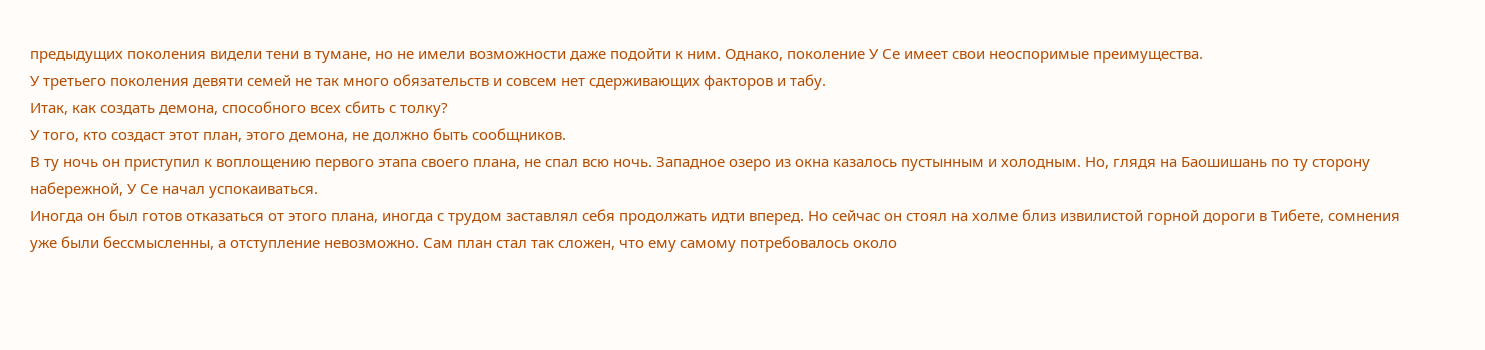предыдущих поколения видели тени в тумане, но не имели возможности даже подойти к ним. Однако, поколение У Се имеет свои неоспоримые преимущества.
У третьего поколения девяти семей не так много обязательств и совсем нет сдерживающих факторов и табу.
Итак, как создать демона, способного всех сбить с толку?
У того, кто создаст этот план, этого демона, не должно быть сообщников.
В ту ночь он приступил к воплощению первого этапа своего плана, не спал всю ночь. Западное озеро из окна казалось пустынным и холодным. Но, глядя на Баошишань по ту сторону набережной, У Се начал успокаиваться.
Иногда он был готов отказаться от этого плана, иногда с трудом заставлял себя продолжать идти вперед. Но сейчас он стоял на холме близ извилистой горной дороги в Тибете, сомнения уже были бессмысленны, а отступление невозможно. Сам план стал так сложен, что ему самому потребовалось около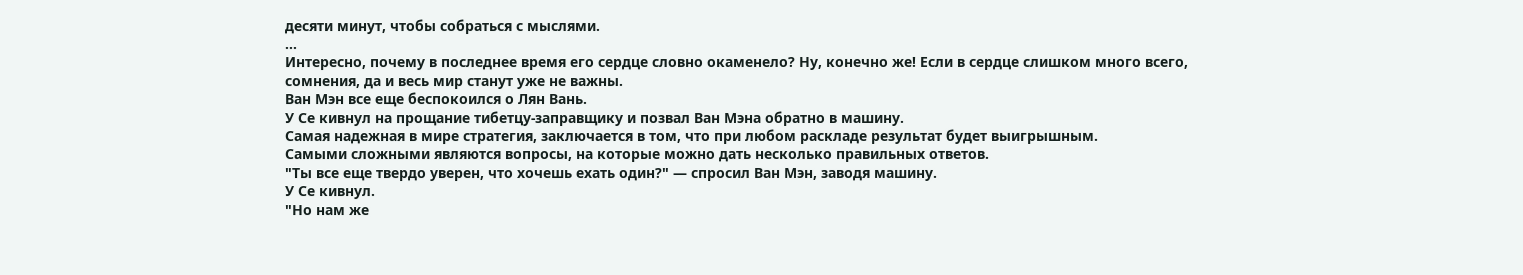десяти минут, чтобы собраться с мыслями.
...
Интересно, почему в последнее время его сердце словно окаменело? Ну, конечно же! Если в сердце слишком много всего, сомнения, да и весь мир станут уже не важны.
Ван Мэн все еще беспокоился о Лян Вань.
У Се кивнул на прощание тибетцу-заправщику и позвал Ван Мэна обратно в машину.
Самая надежная в мире стратегия, заключается в том, что при любом раскладе результат будет выигрышным.
Самыми сложными являются вопросы, на которые можно дать несколько правильных ответов.
"Ты все еще твердо уверен, что хочешь ехать один?" — спросил Ван Мэн, заводя машину.
У Се кивнул.
"Но нам же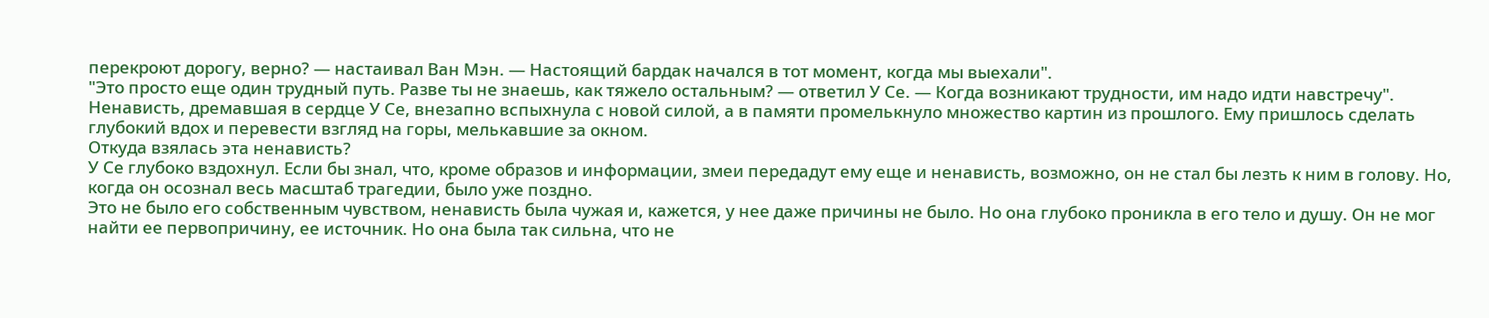перекроют дорогу, верно? — настаивал Ван Мэн. — Настоящий бардак начался в тот момент, когда мы выехали".
"Это просто еще один трудный путь. Разве ты не знаешь, как тяжело остальным? — ответил У Се. — Когда возникают трудности, им надо идти навстречу".
Ненависть, дремавшая в сердце У Се, внезапно вспыхнула с новой силой, а в памяти промелькнуло множество картин из прошлого. Ему пришлось сделать глубокий вдох и перевести взгляд на горы, мелькавшие за окном.
Откуда взялась эта ненависть?
У Се глубоко вздохнул. Если бы знал, что, кроме образов и информации, змеи передадут ему еще и ненависть, возможно, он не стал бы лезть к ним в голову. Но, когда он осознал весь масштаб трагедии, было уже поздно.
Это не было его собственным чувством, ненависть была чужая и, кажется, у нее даже причины не было. Но она глубоко проникла в его тело и душу. Он не мог найти ее первопричину, ее источник. Но она была так сильна, что не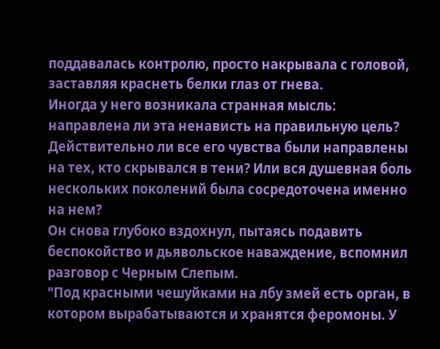поддавалась контролю, просто накрывала с головой, заставляя краснеть белки глаз от гнева.
Иногда у него возникала странная мысль: направлена ли эта ненависть на правильную цель?
Действительно ли все его чувства были направлены на тех, кто скрывался в тени? Или вся душевная боль нескольких поколений была сосредоточена именно на нем?
Он снова глубоко вздохнул, пытаясь подавить беспокойство и дьявольское наваждение, вспомнил разговор с Черным Слепым.
"Под красными чешуйками на лбу змей есть орган, в котором вырабатываются и хранятся феромоны. У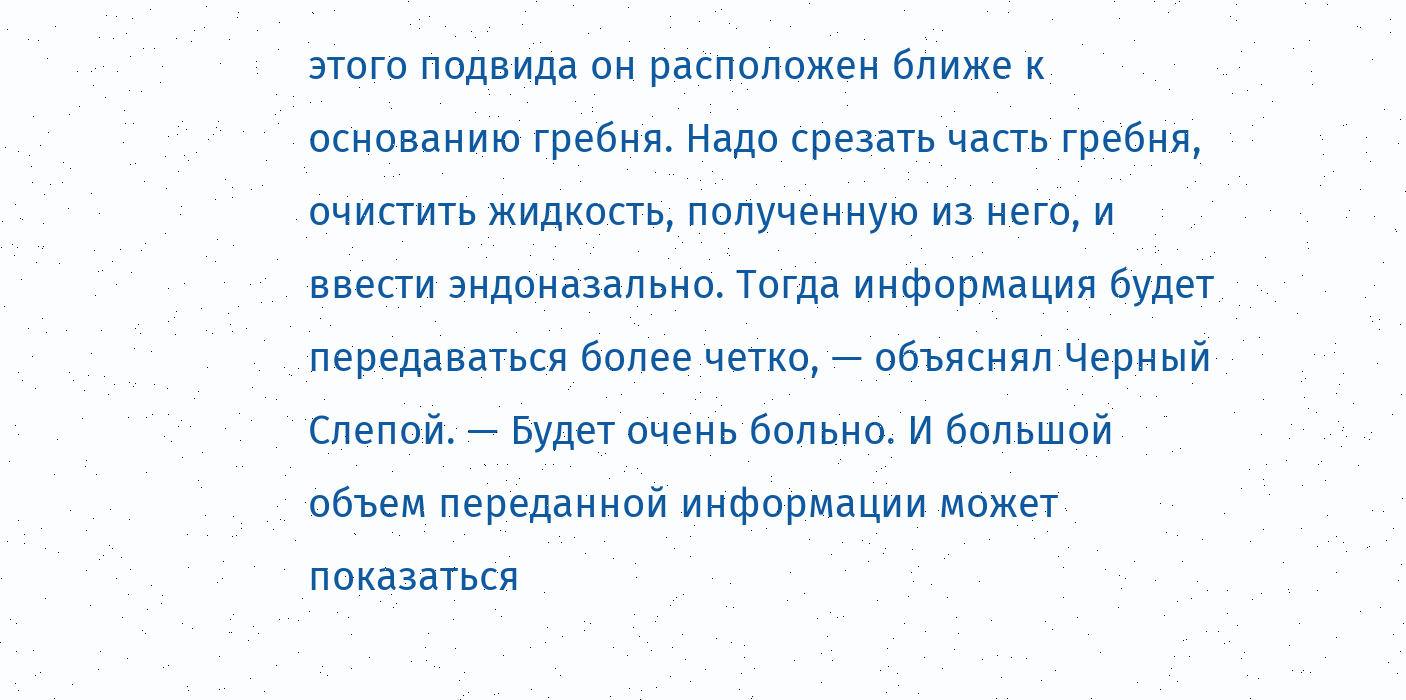этого подвида он расположен ближе к основанию гребня. Надо срезать часть гребня, очистить жидкость, полученную из него, и ввести эндоназально. Тогда информация будет передаваться более четко, — объяснял Черный Слепой. — Будет очень больно. И большой объем переданной информации может показаться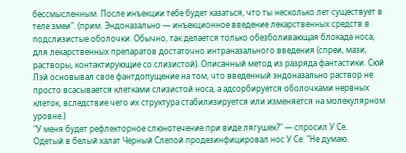бессмысленным. После инъекции тебе будет казаться, что ты несколько лет существует в теле змеи". (прим. Эндоназально — инъекционное введение лекарственных средств в подслизистые оболочки. Обычно, так делается только обезболивающая блокада носа, для лекарственных препаратов достаточно интраназального введения (спреи, мази, растворы, контактирующие со слизистой). Описанный метод из разряда фантастики. Сюй Лэй основывал свое фантдопущение на том, что введенный эндоназально раствор не просто всасывается клетками слизистой носа, а адсорбируется оболочками нервных клеток, вследствие чего их структура стабилизируется или изменяется на молекулярном уровне.)
"У меня будет рефлекторное слюнотечение при виде лягушек?" — спросил У Се.
Одетый в белый халат Черный Слепой продезинфицировал нос У Се: "Не думаю.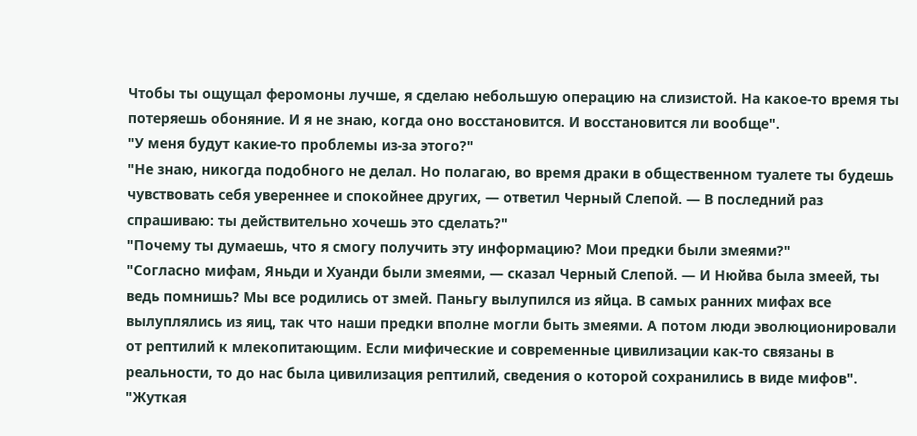Чтобы ты ощущал феромоны лучше, я сделаю небольшую операцию на слизистой. На какое-то время ты потеряешь обоняние. И я не знаю, когда оно восстановится. И восстановится ли вообще".
"У меня будут какие-то проблемы из-за этого?"
"Не знаю, никогда подобного не делал. Но полагаю, во время драки в общественном туалете ты будешь чувствовать себя увереннее и спокойнее других, — ответил Черный Слепой. — В последний раз спрашиваю: ты действительно хочешь это сделать?"
"Почему ты думаешь, что я смогу получить эту информацию? Мои предки были змеями?"
"Согласно мифам, Яньди и Хуанди были змеями, — сказал Черный Слепой. — И Нюйва была змеей, ты ведь помнишь? Мы все родились от змей. Паньгу вылупился из яйца. В самых ранних мифах все вылуплялись из яиц, так что наши предки вполне могли быть змеями. А потом люди эволюционировали от рептилий к млекопитающим. Если мифические и современные цивилизации как-то связаны в реальности, то до нас была цивилизация рептилий, сведения о которой сохранились в виде мифов".
"Жуткая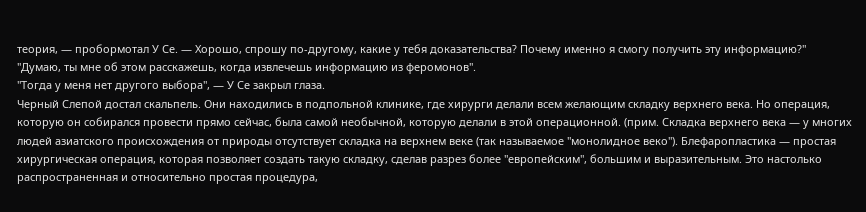теория, — пробормотал У Се. — Хорошо, спрошу по-другому, какие у тебя доказательства? Почему именно я смогу получить эту информацию?"
"Думаю, ты мне об этом расскажешь, когда извлечешь информацию из феромонов".
"Тогда у меня нет другого выбора", — У Се закрыл глаза.
Черный Слепой достал скальпель. Они находились в подпольной клинике, где хирурги делали всем желающим складку верхнего века. Но операция, которую он собирался провести прямо сейчас, была самой необычной, которую делали в этой операционной. (прим. Складка верхнего века — у многих людей азиатского происхождения от природы отсутствует складка на верхнем веке (так называемое "монолидное веко"). Блефаропластика — простая хирургическая операция, которая позволяет создать такую складку, сделав разрез более "европейским", большим и выразительным. Это настолько распространенная и относительно простая процедура,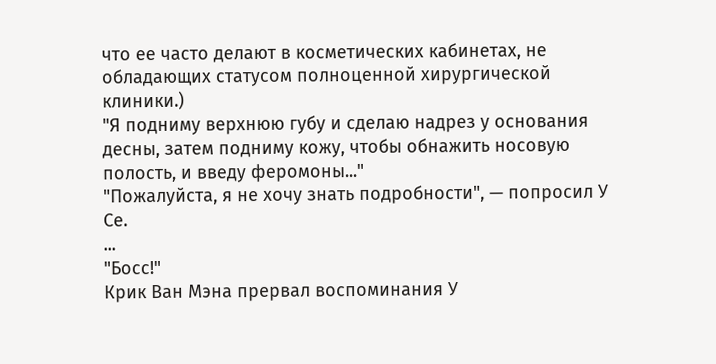что ее часто делают в косметических кабинетах, не обладающих статусом полноценной хирургической клиники.)
"Я подниму верхнюю губу и сделаю надрез у основания десны, затем подниму кожу, чтобы обнажить носовую полость, и введу феромоны..."
"Пожалуйста, я не хочу знать подробности", — попросил У Се.
...
"Босс!"
Крик Ван Мэна прервал воспоминания У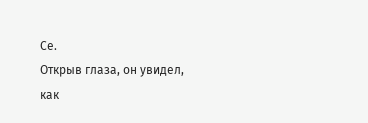Се.
Открыв глаза, он увидел, как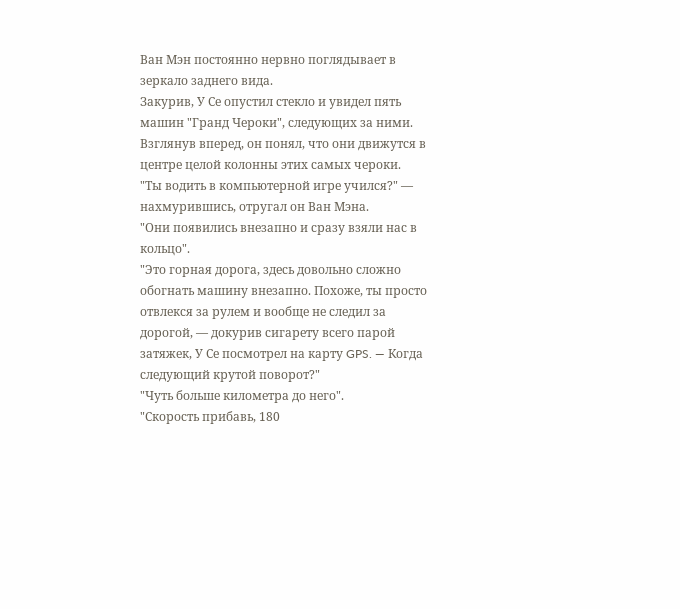Ван Мэн постоянно нервно поглядывает в зеркало заднего вида.
Закурив, У Се опустил стекло и увидел пять машин "Гранд Чероки", следующих за ними. Взглянув вперед, он понял, что они движутся в центре целой колонны этих самых чероки.
"Ты водить в компьютерной игре учился?" — нахмурившись, отругал он Ван Мэна.
"Они появились внезапно и сразу взяли нас в кольцо".
"Это горная дорога, здесь довольно сложно обогнать машину внезапно. Похоже, ты просто отвлекся за рулем и вообще не следил за дорогой, — докурив сигарету всего парой затяжек, У Се посмотрел на карту GPS. — Когда следующий крутой поворот?"
"Чуть больше километра до него".
"Скорость прибавь, 180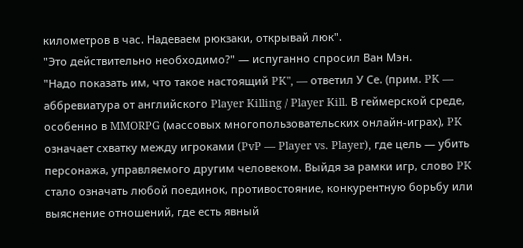километров в час. Надеваем рюкзаки, открывай люк".
"Это действительно необходимо?" — испуганно спросил Ван Мэн.
"Надо показать им, что такое настоящий PK", — ответил У Се. (прим. PK — аббревиатура от английского Player Killing / Player Kill. В геймерской среде, особенно в MMORPG (массовых многопользовательских онлайн-играх), PK означает схватку между игроками (PvP — Player vs. Player), где цель — убить персонажа, управляемого другим человеком. Выйдя за рамки игр, слово PK стало означать любой поединок, противостояние, конкурентную борьбу или выяснение отношений, где есть явный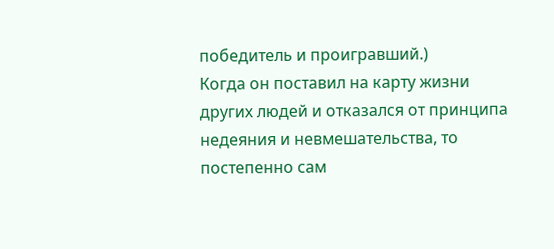победитель и проигравший.)
Когда он поставил на карту жизни других людей и отказался от принципа недеяния и невмешательства, то постепенно сам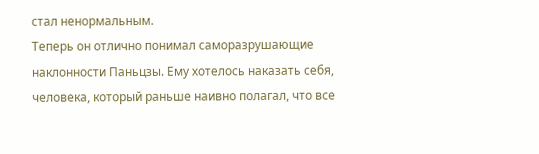стал ненормальным.
Теперь он отлично понимал саморазрушающие наклонности Паньцзы. Ему хотелось наказать себя, человека, который раньше наивно полагал, что все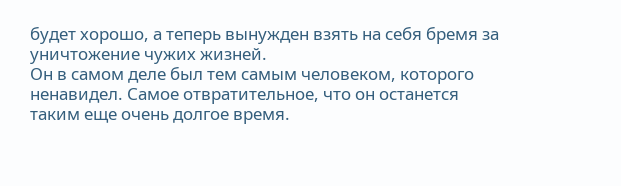будет хорошо, а теперь вынужден взять на себя бремя за уничтожение чужих жизней.
Он в самом деле был тем самым человеком, которого ненавидел. Самое отвратительное, что он останется таким еще очень долгое время.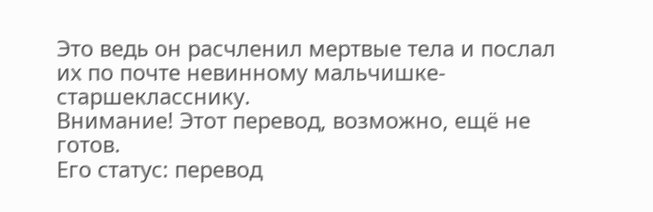Это ведь он расчленил мертвые тела и послал их по почте невинному мальчишке-старшекласснику.
Внимание! Этот перевод, возможно, ещё не готов.
Его статус: перевод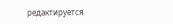редактируется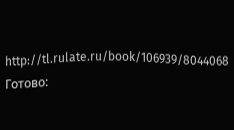http://tl.rulate.ru/book/106939/8044068
Готово: